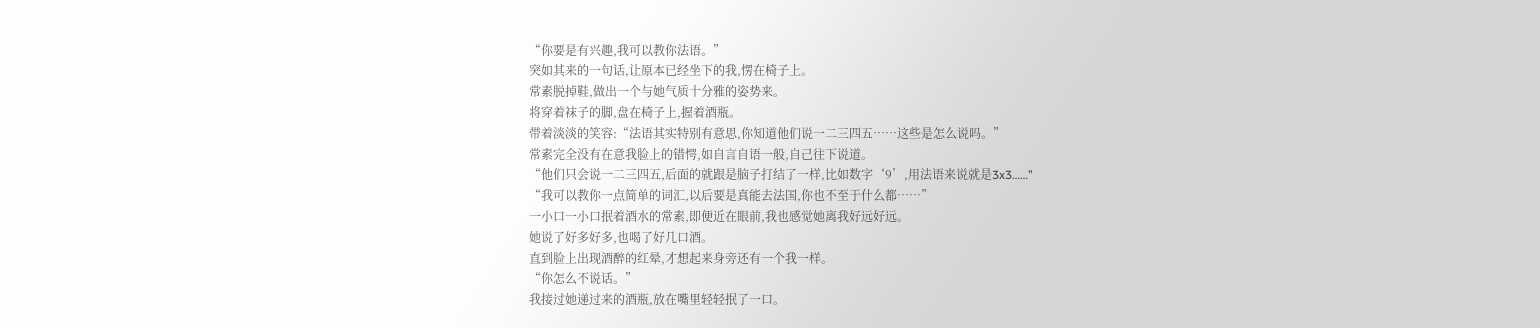“你要是有兴趣,我可以教你法语。”
突如其来的一句话,让原本已经坐下的我,愣在椅子上。
常素脱掉鞋,做出一个与她气质十分雅的姿势来。
将穿着袜子的脚,盘在椅子上,握着酒瓶。
带着淡淡的笑容:“法语其实特别有意思,你知道他们说一二三四五……这些是怎么说吗。”
常素完全没有在意我脸上的错愕,如自言自语一般,自己往下说道。
“他们只会说一二三四五,后面的就跟是脑子打结了一样,比如数字‘9’,用法语来说就是3x3……”
“我可以教你一点简单的词汇,以后要是真能去法国,你也不至于什么都……”
一小口一小口抿着酒水的常素,即便近在眼前,我也感觉她离我好远好远。
她说了好多好多,也喝了好几口酒。
直到脸上出现酒醉的红晕,才想起来身旁还有一个我一样。
“你怎么不说话。”
我接过她递过来的酒瓶,放在嘴里轻轻抿了一口。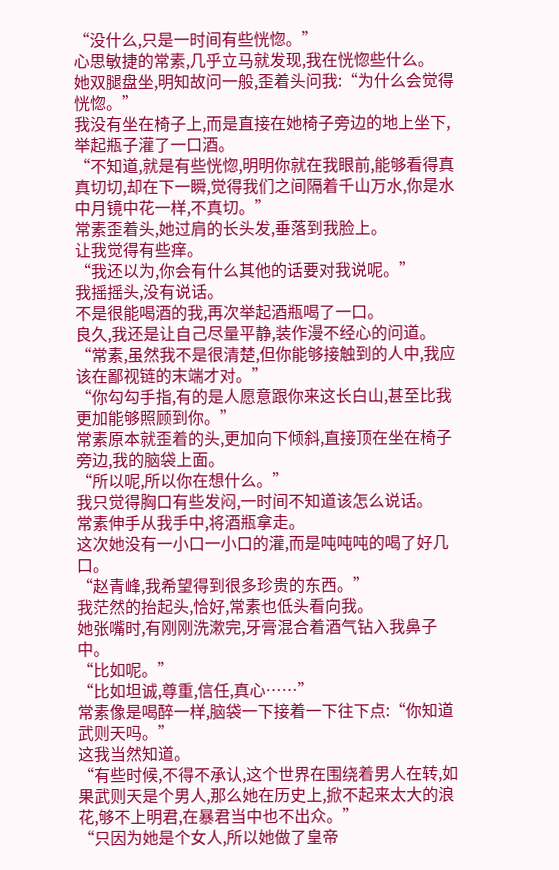“没什么,只是一时间有些恍惚。”
心思敏捷的常素,几乎立马就发现,我在恍惚些什么。
她双腿盘坐,明知故问一般,歪着头问我:“为什么会觉得恍惚。”
我没有坐在椅子上,而是直接在她椅子旁边的地上坐下,举起瓶子灌了一口酒。
“不知道,就是有些恍惚,明明你就在我眼前,能够看得真真切切,却在下一瞬,觉得我们之间隔着千山万水,你是水中月镜中花一样,不真切。”
常素歪着头,她过肩的长头发,垂落到我脸上。
让我觉得有些痒。
“我还以为,你会有什么其他的话要对我说呢。”
我摇摇头,没有说话。
不是很能喝酒的我,再次举起酒瓶喝了一口。
良久,我还是让自己尽量平静,装作漫不经心的问道。
“常素,虽然我不是很清楚,但你能够接触到的人中,我应该在鄙视链的末端才对。”
“你勾勾手指,有的是人愿意跟你来这长白山,甚至比我更加能够照顾到你。”
常素原本就歪着的头,更加向下倾斜,直接顶在坐在椅子旁边,我的脑袋上面。
“所以呢,所以你在想什么。”
我只觉得胸口有些发闷,一时间不知道该怎么说话。
常素伸手从我手中,将酒瓶拿走。
这次她没有一小口一小口的灌,而是吨吨吨的喝了好几口。
“赵青峰,我希望得到很多珍贵的东西。”
我茫然的抬起头,恰好,常素也低头看向我。
她张嘴时,有刚刚洗漱完,牙膏混合着酒气钻入我鼻子中。
“比如呢。”
“比如坦诚,尊重,信任,真心……”
常素像是喝醉一样,脑袋一下接着一下往下点:“你知道武则天吗。”
这我当然知道。
“有些时候,不得不承认,这个世界在围绕着男人在转,如果武则天是个男人,那么她在历史上,掀不起来太大的浪花,够不上明君,在暴君当中也不出众。”
“只因为她是个女人,所以她做了皇帝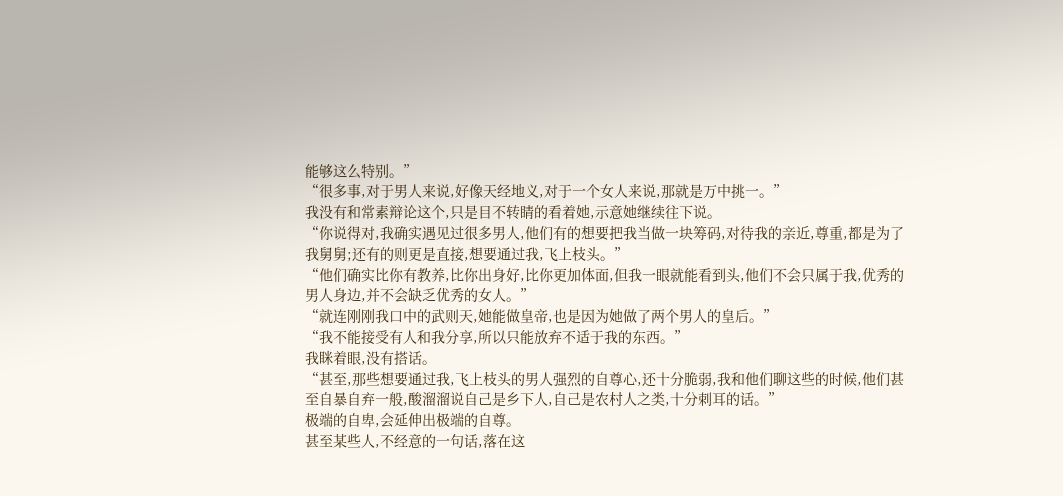能够这么特别。”
“很多事,对于男人来说,好像天经地义,对于一个女人来说,那就是万中挑一。”
我没有和常素辩论这个,只是目不转睛的看着她,示意她继续往下说。
“你说得对,我确实遇见过很多男人,他们有的想要把我当做一块筹码,对待我的亲近,尊重,都是为了我舅舅;还有的则更是直接,想要通过我,飞上枝头。”
“他们确实比你有教养,比你出身好,比你更加体面,但我一眼就能看到头,他们不会只属于我,优秀的男人身边,并不会缺乏优秀的女人。”
“就连刚刚我口中的武则天,她能做皇帝,也是因为她做了两个男人的皇后。”
“我不能接受有人和我分享,所以只能放弃不适于我的东西。”
我眯着眼,没有搭话。
“甚至,那些想要通过我,飞上枝头的男人强烈的自尊心,还十分脆弱,我和他们聊这些的时候,他们甚至自暴自弃一般,酸溜溜说自己是乡下人,自己是农村人之类,十分刺耳的话。”
极端的自卑,会延伸出极端的自尊。
甚至某些人,不经意的一句话,落在这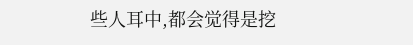些人耳中,都会觉得是挖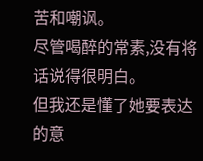苦和嘲讽。
尽管喝醉的常素,没有将话说得很明白。
但我还是懂了她要表达的意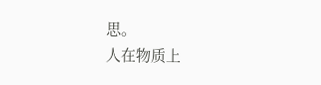思。
人在物质上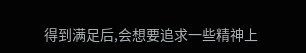得到满足后,会想要追求一些精神上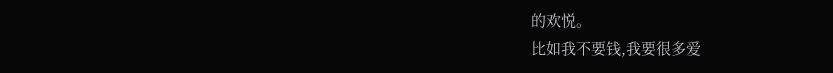的欢悦。
比如我不要钱,我要很多爱